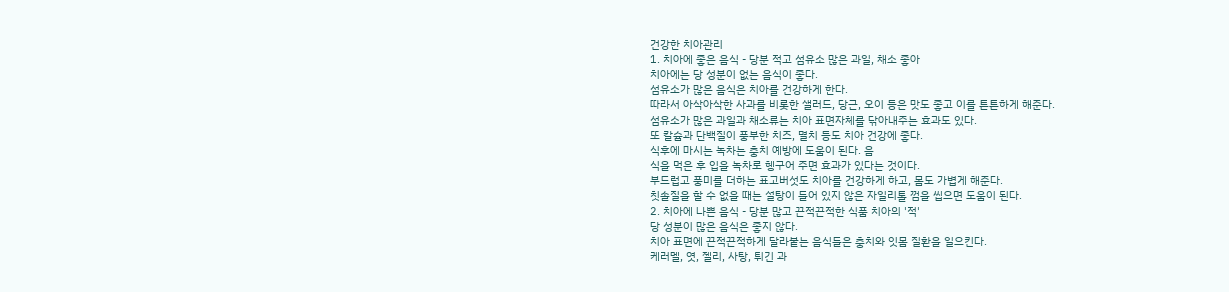건강한 치아관리
1. 치아에 좋은 음식 - 당분 적고 섬유소 많은 과일, 채소 좋아
치아에는 당 성분이 없는 음식이 좋다.
섬유소가 많은 음식은 치아를 건강하게 한다.
따라서 아삭아삭한 사과를 비롯한 샐러드, 당근, 오이 등은 맛도 좋고 이를 튼튼하게 해준다.
섬유소가 많은 과일과 채소류는 치아 표면자체를 닦아내주는 효과도 있다.
또 칼슘과 단백질이 풍부한 치즈, 멸치 등도 치아 건강에 좋다.
식후에 마시는 녹차는 충치 예방에 도움이 된다. 음
식을 먹은 후 입을 녹차로 헹구어 주면 효과가 있다는 것이다.
부드럽고 풍미를 더하는 표고버섯도 치아를 건강하게 하고, 몸도 가볍게 해준다.
칫솔질을 할 수 없을 때는 설탕이 들어 있지 않은 자일리톨 껌을 씹으면 도움이 된다.
2. 치아에 나쁜 음식 - 당분 많고 끈적끈적한 식품 치아의 '적'
당 성분이 많은 음식은 좋지 않다.
치아 표면에 끈적끈적하게 달라붙는 음식들은 충치와 잇몸 질환을 일으킨다.
케러멜, 엿, 젤리, 사탕, 튀긴 과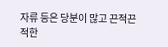자류 등은 당분이 많고 끈적끈적한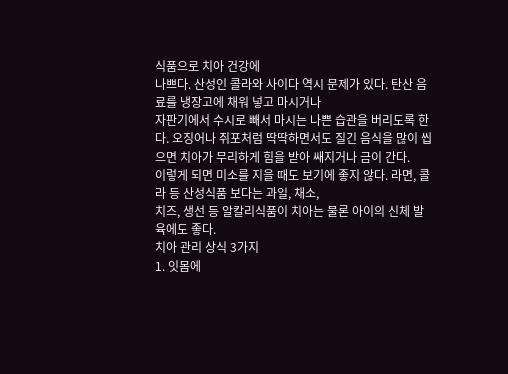식품으로 치아 건강에
나쁘다. 산성인 콜라와 사이다 역시 문제가 있다. 탄산 음료를 냉장고에 채워 넣고 마시거나
자판기에서 수시로 빼서 마시는 나쁜 습관을 버리도록 한다. 오징어나 쥐포처럼 딱딱하면서도 질긴 음식을 많이 씹으면 치아가 무리하게 힘을 받아 쌔지거나 금이 간다.
이렇게 되면 미소를 지을 때도 보기에 좋지 않다. 라면, 콜라 등 산성식품 보다는 과일, 채소,
치즈, 생선 등 알칼리식품이 치아는 물론 아이의 신체 발육에도 좋다.
치아 관리 상식 3가지
1. 잇몸에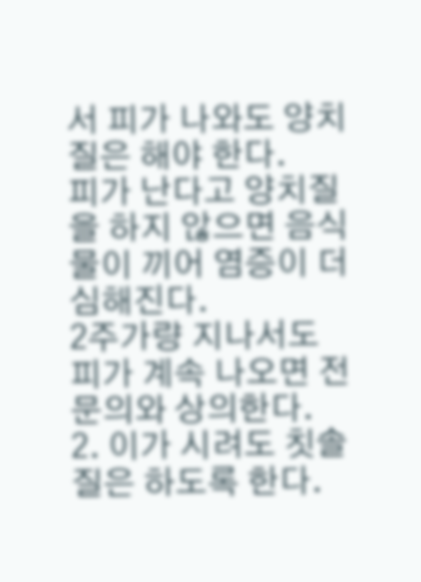서 피가 나와도 양치질은 해야 한다.
피가 난다고 양치질을 하지 않으면 음식물이 끼어 염증이 더 심해진다.
2주가량 지나서도 피가 계속 나오면 전문의와 상의한다.
2. 이가 시려도 칫솔질은 하도록 한다.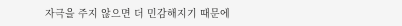자극을 주지 않으면 더 민감해지기 때문에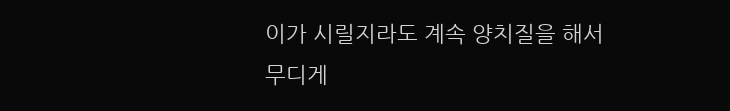이가 시릴지라도 계속 양치질을 해서
무디게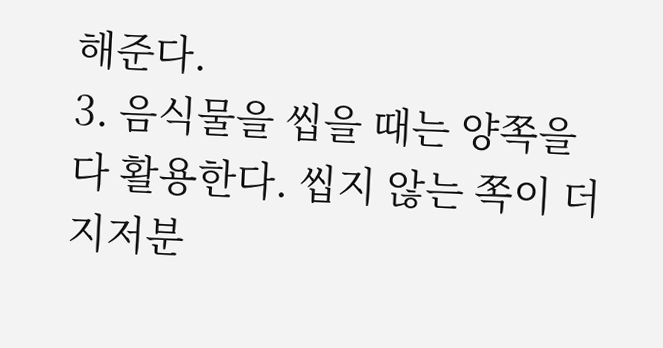해준다.
3. 음식물을 씹을 때는 양쪽을 다 활용한다. 씹지 않는 쪽이 더 지저분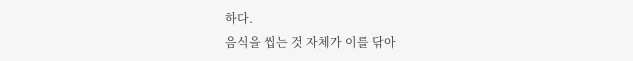하다.
음식을 씹는 것 자체가 이를 닦아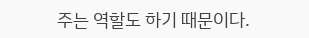주는 역할도 하기 때문이다.